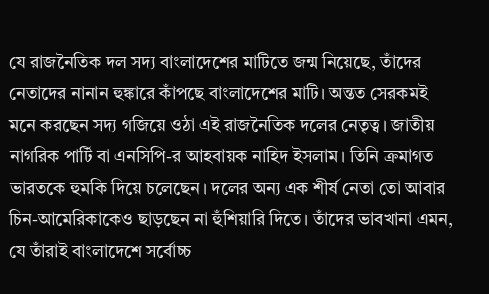যে রাজনৈতিক দল সদ্য বাংলাদেশের মাটিতে জন্ম নিয়েছে, তাঁদের নেতাদের নানান হুঙ্কারে কাঁপছে বাংলাদেশের মাটি। অন্তত সেরকমই মনে করছেন সদ্য গজিয়ে ওঠা এই রাজনৈতিক দলের নেতৃত্ব। জাতীয় নাগরিক পার্টি বা এনসিপি-র আহবায়ক নাহিদ ইসলাম। তিনি ক্রমাগত ভারতকে হুমকি দিয়ে চলেছেন। দলের অন্য এক শীর্ষ নেতা তো আবার চিন-আমেরিকাকেও ছাড়ছেন না হুঁশিয়ারি দিতে। তাঁদের ভাবখানা এমন, যে তাঁরাই বাংলাদেশে সর্বোচ্চ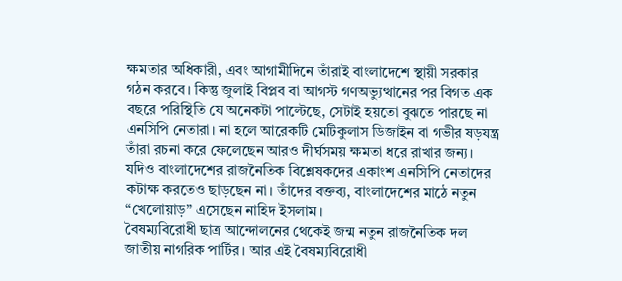ক্ষমতার অধিকারী, এবং আগামীদিনে তাঁরাই বাংলাদেশে স্থায়ী সরকার গঠন করবে। কিন্তু জুলাই বিপ্লব বা আগস্ট গণঅভ্যুত্থানের পর বিগত এক বছরে পরিস্থিতি যে অনেকটা পাল্টেছে, সেটাই হয়তো বুঝতে পারছে না এনসিপি নেতারা। না হলে আরেকটি মেটিকুলাস ডিজাইন বা গভীর ষড়যন্ত্র তাঁরা রচনা করে ফেলেছেন আরও দীর্ঘসময় ক্ষমতা ধরে রাখার জন্য। যদিও বাংলাদেশের রাজনৈতিক বিশ্লেষকদের একাংশ এনসিপি নেতাদের কটাক্ষ করতেও ছাড়ছেন না। তাঁদের বক্তব্য, বাংলাদেশের মাঠে নতুন “খেলোয়াড়” এসেছেন নাহিদ ইসলাম।
বৈষম্যবিরোধী ছাত্র আন্দোলনের থেকেই জন্ম নতুন রাজনৈতিক দল জাতীয় নাগরিক পার্টির। আর এই বৈষম্যবিরোধী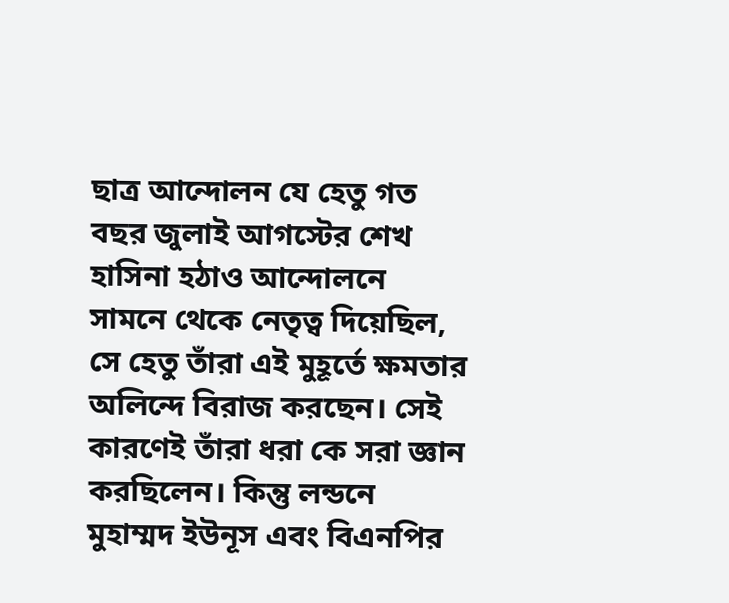ছাত্র আন্দোলন যে হেতু গত বছর জুলাই আগস্টের শেখ হাসিনা হঠাও আন্দোলনে সামনে থেকে নেতৃত্ব দিয়েছিল, সে হেতু তাঁরা এই মুহূর্তে ক্ষমতার অলিন্দে বিরাজ করছেন। সেই কারণেই তাঁরা ধরা কে সরা জ্ঞান করছিলেন। কিন্তু লন্ডনে মুহাম্মদ ইউনূস এবং বিএনপির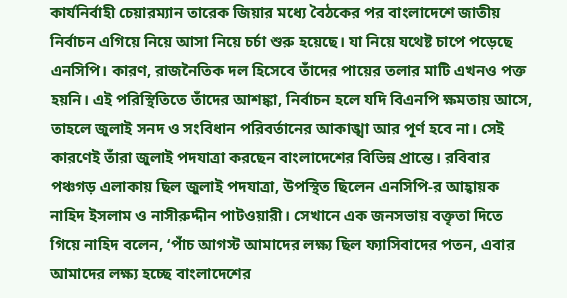কার্যনির্বাহী চেয়ারম্যান তারেক জিয়ার মধ্যে বৈঠকের পর বাংলাদেশে জাতীয় নির্বাচন এগিয়ে নিয়ে আসা নিয়ে চর্চা শুরু হয়েছে। যা নিয়ে যথেষ্ট চাপে পড়েছে এনসিপি। কারণ, রাজনৈতিক দল হিসেবে তাঁদের পায়ের তলার মাটি এখনও পক্ত হয়নি। এই পরিস্থিতিতে তাঁদের আশঙ্কা, নির্বাচন হলে যদি বিএনপি ক্ষমতায় আসে, তাহলে জুলাই সনদ ও সংবিধান পরিবর্তানের আকাঙ্খা আর পূর্ণ হবে না। সেই কারণেই তাঁরা জুলাই পদযাত্রা করছেন বাংলাদেশের বিভিন্ন প্রান্তে। রবিবার পঞ্চগড় এলাকায় ছিল জুলাই পদযাত্রা, উপস্থিত ছিলেন এনসিপি-র আহ্বায়ক নাহিদ ইসলাম ও নাসীরুদ্দীন পাটওয়ারী। সেখানে এক জনসভায় বক্তৃতা দিতে গিয়ে নাহিদ বলেন, ‘পাঁচ আগস্ট আমাদের লক্ষ্য ছিল ফ্যাসিবাদের পতন, এবার আমাদের লক্ষ্য হচ্ছে বাংলাদেশের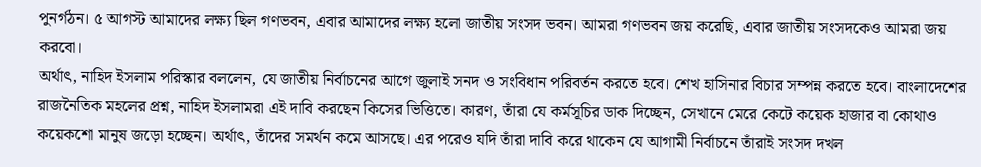পুনর্গঠন। ৫ আগস্ট আমাদের লক্ষ্য ছিল গণভবন, এবার আমাদের লক্ষ্য হলো জাতীয় সংসদ ভবন। আমরা গণভবন জয় করেছি, এবার জাতীয় সংসদকেও আমরা জয় করবো।
অর্থাৎ, নাহিদ ইসলাম পরিস্কার বললেন, যে জাতীয় নির্বাচনের আগে জুলাই সনদ ও সংবিধান পরিবর্তন করতে হবে। শেখ হাসিনার বিচার সম্পন্ন করতে হবে। বাংলাদেশের রাজনৈতিক মহলের প্রশ্ন, নাহিদ ইসলামরা এই দাবি করছেন কিসের ভিত্তিতে। কারণ, তাঁরা যে কর্মসূচির ডাক দিচ্ছেন, সেখানে মেরে কেটে কয়েক হাজার বা কোথাও কয়েকশো মানুষ জড়ো হচ্ছেন। অর্থাৎ, তাঁদের সমর্থন কমে আসছে। এর পরেও যদি তাঁরা দাবি করে থাকেন যে আগামী নির্বাচনে তাঁরাই সংসদ দখল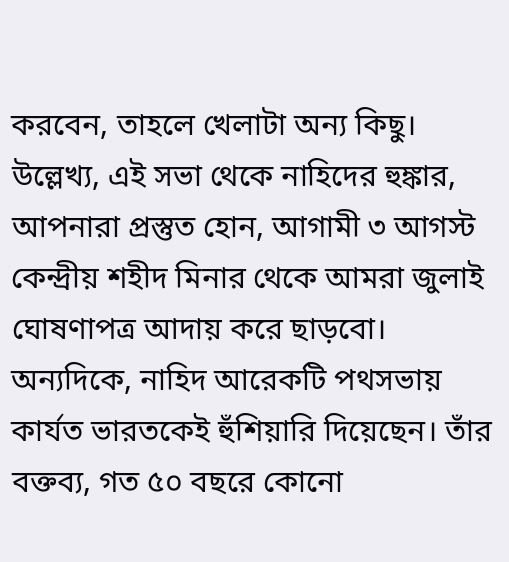করবেন, তাহলে খেলাটা অন্য কিছু। উল্লেখ্য, এই সভা থেকে নাহিদের হুঙ্কার, আপনারা প্রস্তুত হোন, আগামী ৩ আগস্ট কেন্দ্রীয় শহীদ মিনার থেকে আমরা জুলাই ঘোষণাপত্র আদায় করে ছাড়বো।
অন্যদিকে, নাহিদ আরেকটি পথসভায় কার্যত ভারতকেই হুঁশিয়ারি দিয়েছেন। তাঁর বক্তব্য, গত ৫০ বছরে কোনো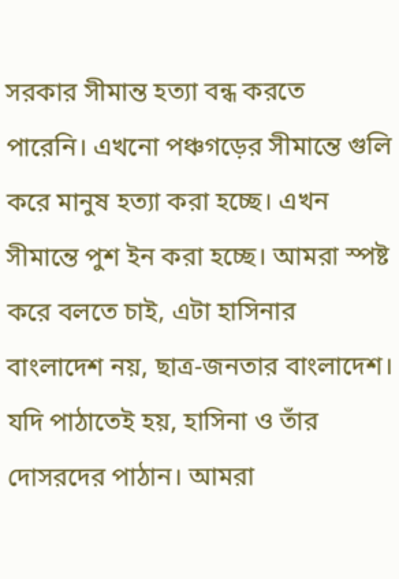সরকার সীমান্ত হত্যা বন্ধ করতে পারেনি। এখনো পঞ্চগড়ের সীমান্তে গুলি করে মানুষ হত্যা করা হচ্ছে। এখন সীমান্তে পুশ ইন করা হচ্ছে। আমরা স্পষ্ট করে বলতে চাই, এটা হাসিনার বাংলাদেশ নয়, ছাত্র-জনতার বাংলাদেশ। যদি পাঠাতেই হয়, হাসিনা ও তাঁর দোসরদের পাঠান। আমরা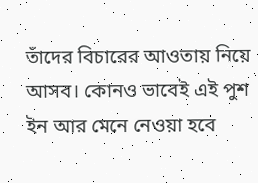তাঁদের বিচারের আওতায় নিয়ে আসব। কোনও ভাবেই এই পুশ ইন আর মেনে নেওয়া হবে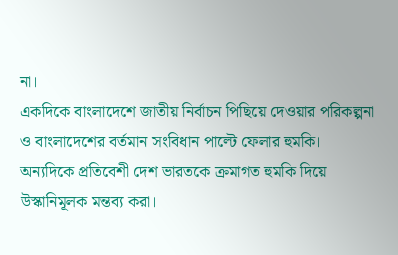না।
একদিকে বাংলাদেশে জাতীয় নির্বাচন পিছিয়ে দেওয়ার পরিকল্পনা ও বাংলাদেশের বর্তমান সংবিধান পাল্টে ফেলার হুমকি। অন্যদিকে প্রতিবেশী দেশ ভারতকে ক্রমাগত হুমকি দিয়ে উস্কানিমূলক মন্তব্য করা।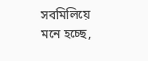সবমিলিয়ে মনে হচ্ছে,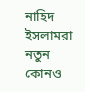নাহিদ ইসলামরা নতুন কোনও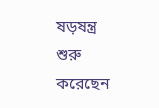ষড়ষন্ত্র শুরু করেছেন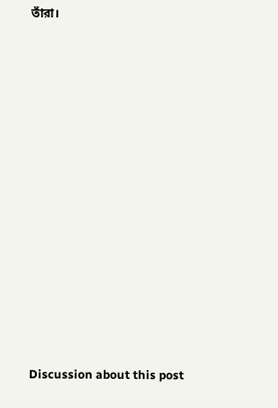তাঁরা।












Discussion about this post